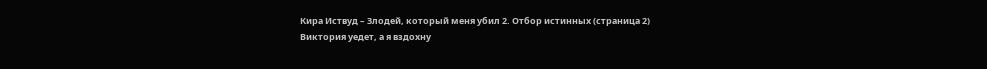Кира Иствуд – Злодей, который меня убил 2. Отбор истинных (страница 2)
Виктория уедет, а я вздохну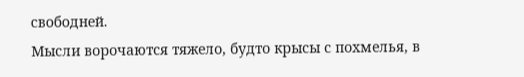свободней.
Мысли ворочаются тяжело, будто крысы с похмелья, в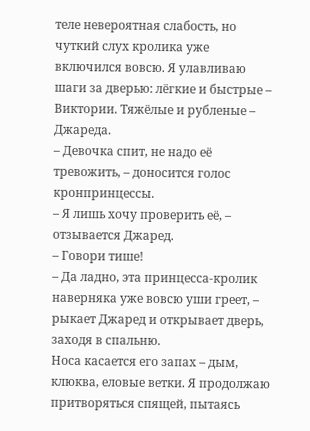теле невероятная слабость, но чуткий слух кролика уже включился вовсю. Я улавливаю шаги за дверью: лёгкие и быстрые – Виктории. Тяжёлые и рубленые – Джареда.
– Девочка спит, не надо её тревожить, – доносится голос кронпринцессы.
– Я лишь хочу проверить её, – отзывается Джаред.
– Говори тише!
– Да ладно, эта принцесса-кролик наверняка уже вовсю уши греет, – рыкает Джаред и открывает дверь, заходя в спальню.
Носа касается его запах – дым, клюква, еловые ветки. Я продолжаю притворяться спящей, пытаясь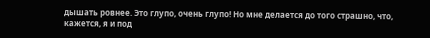дышать ровнее. Это глупо, очень глупо! Но мне делается до того страшно, что, кажется, я и под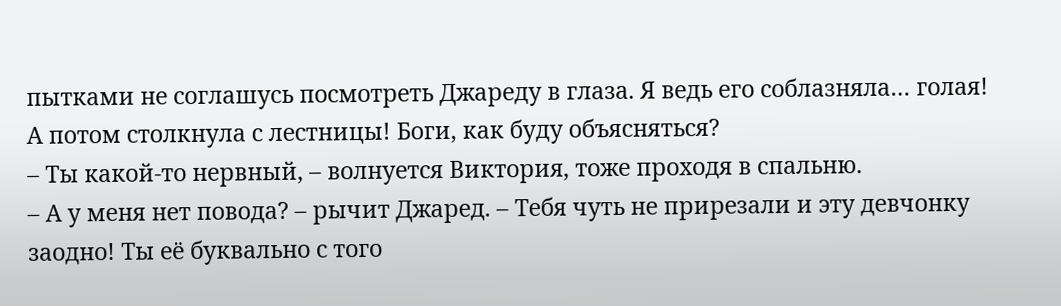пытками не соглашусь посмотреть Джареду в глаза. Я ведь его соблазняла… голая! А потом столкнула с лестницы! Боги, как буду объясняться?
– Ты какой-то нервный, – волнуется Виктория, тоже проходя в спальню.
– А у меня нет повода? – рычит Джаред. – Тебя чуть не прирезали и эту девчонку заодно! Ты её буквально с того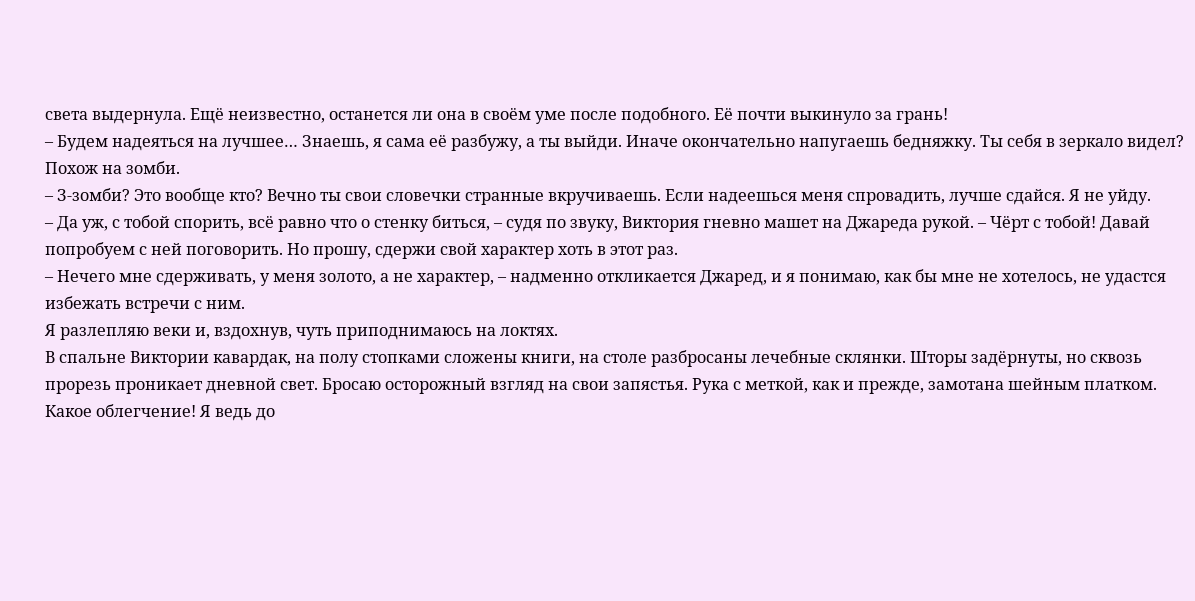света выдернула. Ещё неизвестно, останется ли она в своём уме после подобного. Её почти выкинуло за грань!
– Будем надеяться на лучшее… Знаешь, я сама её разбужу, а ты выйди. Иначе окончательно напугаешь бедняжку. Ты себя в зеркало видел? Похож на зомби.
– З-зомби? Это вообще кто? Вечно ты свои словечки странные вкручиваешь. Если надеешься меня спровадить, лучше сдайся. Я не уйду.
– Да уж, с тобой спорить, всё равно что о стенку биться, – судя по звуку, Виктория гневно машет на Джареда рукой. – Чёрт с тобой! Давай попробуем с ней поговорить. Но прошу, сдержи свой характер хоть в этот раз.
– Нечего мне сдерживать, у меня золото, а не характер, – надменно откликается Джаред, и я понимаю, как бы мне не хотелось, не удастся избежать встречи с ним.
Я разлепляю веки и, вздохнув, чуть приподнимаюсь на локтях.
В спальне Виктории кавардак, на полу стопками сложены книги, на столе разбросаны лечебные склянки. Шторы задёрнуты, но сквозь прорезь проникает дневной свет. Бросаю осторожный взгляд на свои запястья. Рука с меткой, как и прежде, замотана шейным платком. Какое облегчение! Я ведь до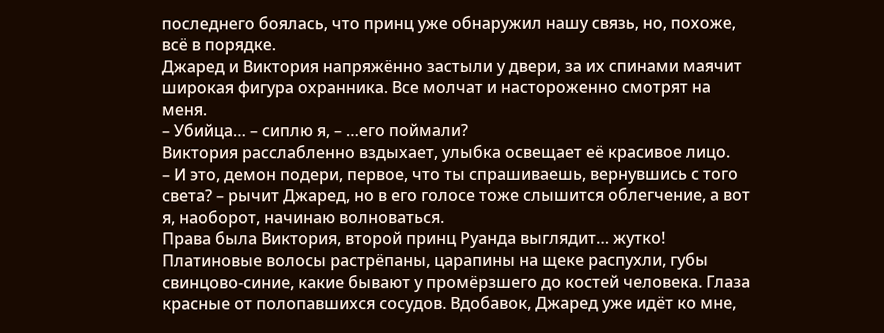последнего боялась, что принц уже обнаружил нашу связь, но, похоже, всё в порядке.
Джаред и Виктория напряжённо застыли у двери, за их спинами маячит широкая фигура охранника. Все молчат и настороженно смотрят на меня.
– Убийца… – сиплю я, – …его поймали?
Виктория расслабленно вздыхает, улыбка освещает её красивое лицо.
– И это, демон подери, первое, что ты спрашиваешь, вернувшись с того света? – рычит Джаред, но в его голосе тоже слышится облегчение, а вот я, наоборот, начинаю волноваться.
Права была Виктория, второй принц Руанда выглядит… жутко! Платиновые волосы растрёпаны, царапины на щеке распухли, губы свинцово-синие, какие бывают у промёрзшего до костей человека. Глаза красные от полопавшихся сосудов. Вдобавок, Джаред уже идёт ко мне,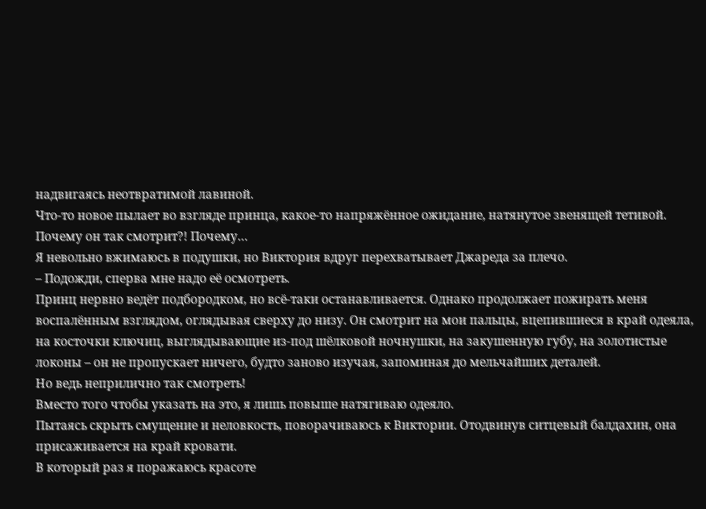надвигаясь неотвратимой лавиной.
Что-то новое пылает во взгляде принца, какое-то напряжённое ожидание, натянутое звенящей тетивой. Почему он так смотрит?! Почему…
Я невольно вжимаюсь в подушки, но Виктория вдруг перехватывает Джареда за плечо.
– Подожди, сперва мне надо её осмотреть.
Принц нервно ведёт подбородком, но всё-таки останавливается. Однако продолжает пожирать меня воспалённым взглядом, оглядывая сверху до низу. Он смотрит на мои пальцы, вцепившиеся в край одеяла, на косточки ключиц, выглядывающие из-под шёлковой ночнушки, на закушенную губу, на золотистые локоны – он не пропускает ничего, будто заново изучая, запоминая до мельчайших деталей.
Но ведь неприлично так смотреть!
Вместо того чтобы указать на это, я лишь повыше натягиваю одеяло.
Пытаясь скрыть смущение и неловкость, поворачиваюсь к Виктории. Отодвинув ситцевый балдахин, она присаживается на край кровати.
В который раз я поражаюсь красоте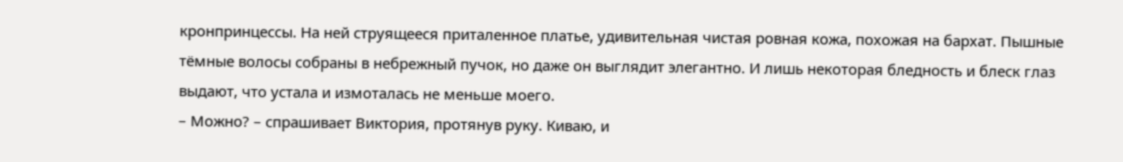кронпринцессы. На ней струящееся приталенное платье, удивительная чистая ровная кожа, похожая на бархат. Пышные тёмные волосы собраны в небрежный пучок, но даже он выглядит элегантно. И лишь некоторая бледность и блеск глаз выдают, что устала и измоталась не меньше моего.
– Можно? – спрашивает Виктория, протянув руку. Киваю, и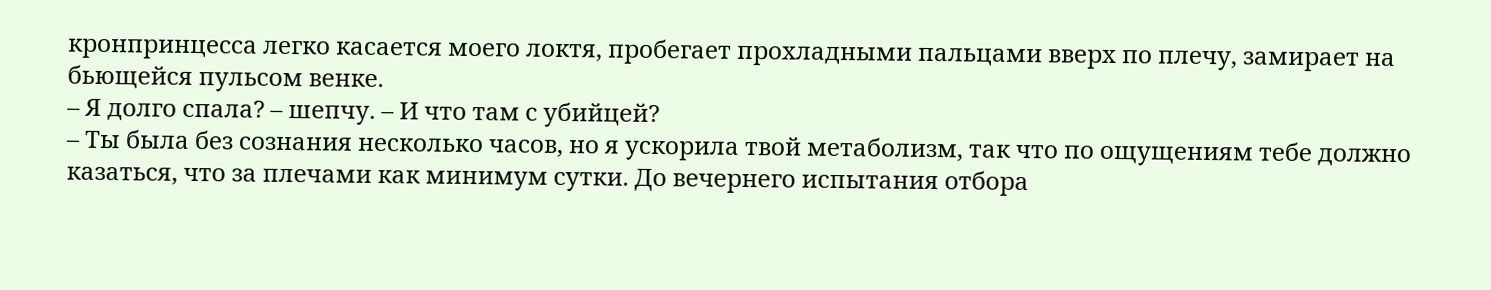кронпринцесса легко касается моего локтя, пробегает прохладными пальцами вверх по плечу, замирает на бьющейся пульсом венке.
– Я долго спала? – шепчу. – И что там с убийцей?
– Ты была без сознания несколько часов, но я ускорила твой метаболизм, так что по ощущениям тебе должно казаться, что за плечами как минимум сутки. До вечернего испытания отбора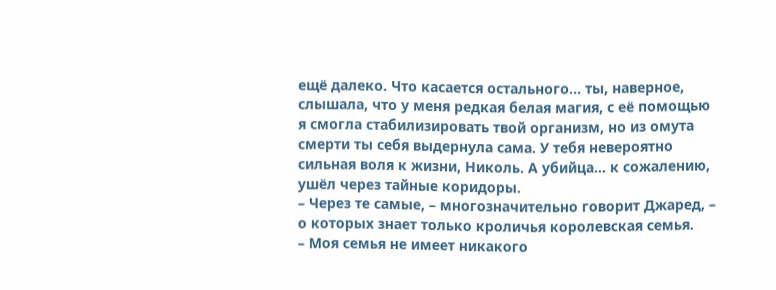ещё далеко. Что касается остального… ты, наверное, слышала, что у меня редкая белая магия, с её помощью я смогла стабилизировать твой организм, но из омута смерти ты себя выдернула сама. У тебя невероятно сильная воля к жизни, Николь. А убийца… к сожалению, ушёл через тайные коридоры.
– Через те самые, – многозначительно говорит Джаред, – о которых знает только кроличья королевская семья.
– Моя семья не имеет никакого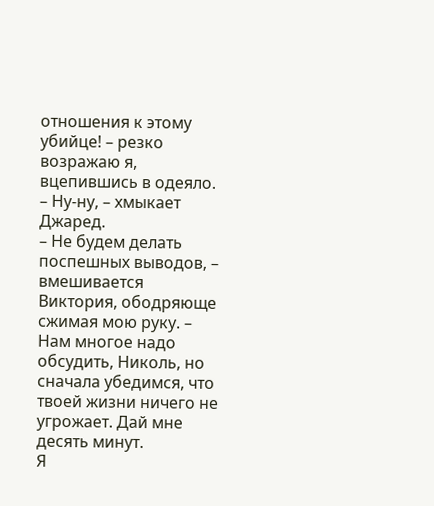отношения к этому убийце! – резко возражаю я, вцепившись в одеяло.
– Ну-ну, – хмыкает Джаред.
– Не будем делать поспешных выводов, – вмешивается Виктория, ободряюще сжимая мою руку. – Нам многое надо обсудить, Николь, но сначала убедимся, что твоей жизни ничего не угрожает. Дай мне десять минут.
Я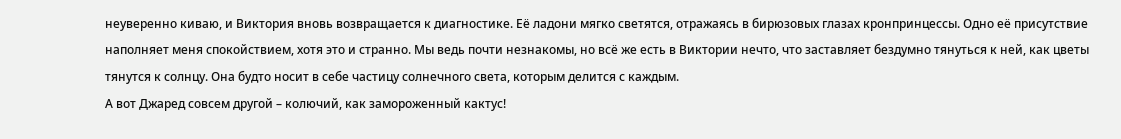неуверенно киваю, и Виктория вновь возвращается к диагностике. Её ладони мягко светятся, отражаясь в бирюзовых глазах кронпринцессы. Одно её присутствие наполняет меня спокойствием, хотя это и странно. Мы ведь почти незнакомы, но всё же есть в Виктории нечто, что заставляет бездумно тянуться к ней, как цветы тянутся к солнцу. Она будто носит в себе частицу солнечного света, которым делится с каждым.
А вот Джаред совсем другой – колючий, как замороженный кактус!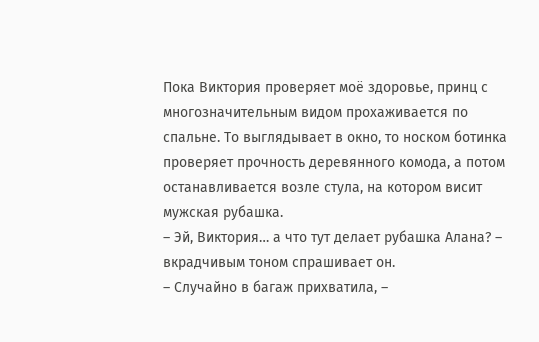Пока Виктория проверяет моё здоровье, принц с многозначительным видом прохаживается по спальне. То выглядывает в окно, то носком ботинка проверяет прочность деревянного комода, а потом останавливается возле стула, на котором висит мужская рубашка.
– Эй, Виктория… а что тут делает рубашка Алана? – вкрадчивым тоном спрашивает он.
– Случайно в багаж прихватила, –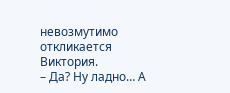невозмутимо откликается Виктория.
– Да? Ну ладно… А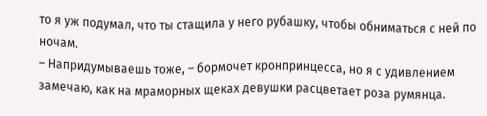то я уж подумал, что ты стащила у него рубашку, чтобы обниматься с ней по ночам.
– Напридумываешь тоже, – бормочет кронпринцесса, но я с удивлением замечаю, как на мраморных щеках девушки расцветает роза румянца.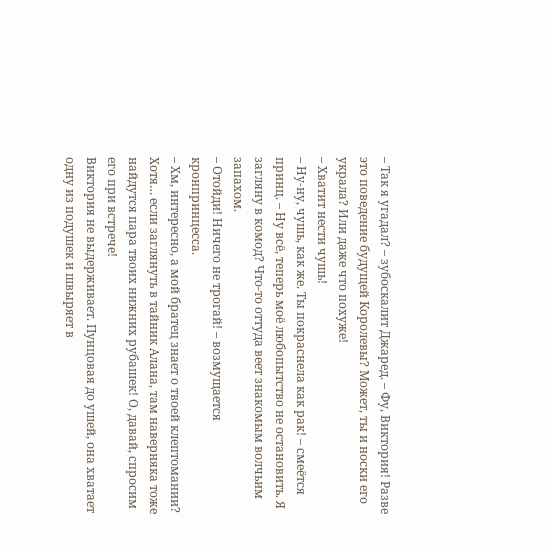– Так я угадал? – зубоскалит Джаред. – Фу, Виктория! Разве это поведение будущей Королевы? Может, ты и носки его украла? Или даже что похуже!
– Хватит нести чушь!
– Ну-ну, чушь, как же. Ты покраснела как рак! – смеётся принц. – Ну всё, теперь моё любопытство не остановить. Я загляну в комод? Что-то оттуда веет знакомым волчьим запахом.
– Отойди! Ничего не трогай! – возмущается кронпринцесса.
– Хм, интересно, а мой братец знает о твоей клептомании? Хотя… если заглянуть в тайник Алана, там наверняка тоже найдутся пара твоих нижних рубашек! О, давай, спросим его при встрече!
Виктория не выдерживает. Пунцовая до ушей, она хватает одну из подушек и швыряет в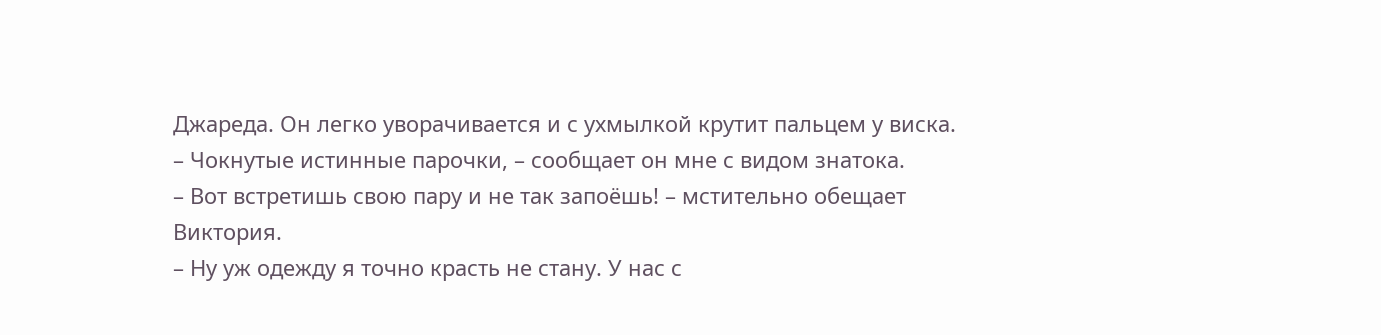Джареда. Он легко уворачивается и с ухмылкой крутит пальцем у виска.
– Чокнутые истинные парочки, – сообщает он мне с видом знатока.
– Вот встретишь свою пару и не так запоёшь! – мстительно обещает Виктория.
– Ну уж одежду я точно красть не стану. У нас с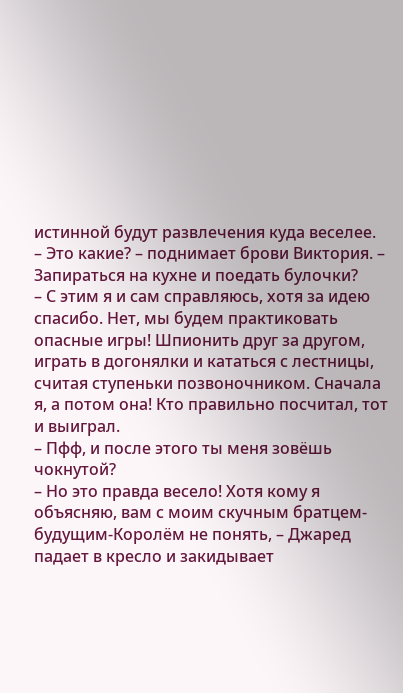истинной будут развлечения куда веселее.
– Это какие? – поднимает брови Виктория. – Запираться на кухне и поедать булочки?
– С этим я и сам справляюсь, хотя за идею спасибо. Нет, мы будем практиковать опасные игры! Шпионить друг за другом, играть в догонялки и кататься с лестницы, считая ступеньки позвоночником. Сначала я, а потом она! Кто правильно посчитал, тот и выиграл.
– Пфф, и после этого ты меня зовёшь чокнутой?
– Но это правда весело! Хотя кому я объясняю, вам с моим скучным братцем-будущим-Королём не понять, – Джаред падает в кресло и закидывает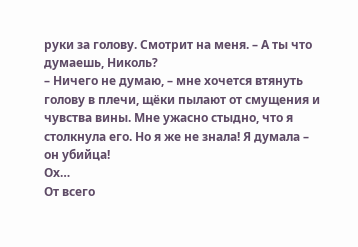руки за голову. Смотрит на меня. – А ты что думаешь, Николь?
– Ничего не думаю, – мне хочется втянуть голову в плечи, щёки пылают от смущения и чувства вины. Мне ужасно стыдно, что я столкнула его. Но я же не знала! Я думала – он убийца!
Ох…
От всего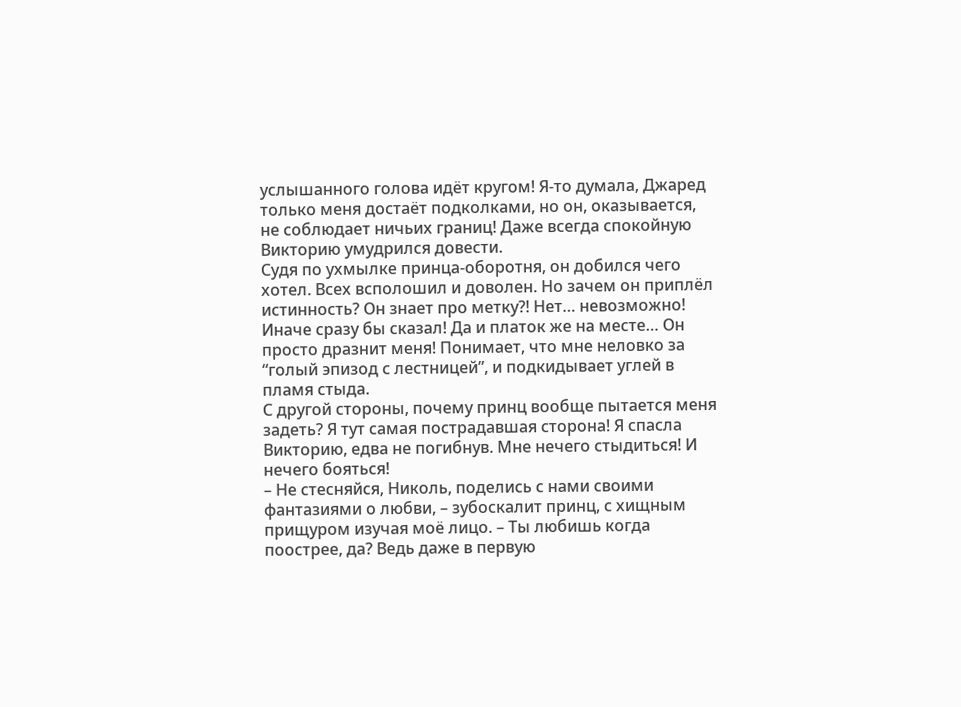услышанного голова идёт кругом! Я-то думала, Джаред только меня достаёт подколками, но он, оказывается, не соблюдает ничьих границ! Даже всегда спокойную Викторию умудрился довести.
Судя по ухмылке принца-оборотня, он добился чего хотел. Всех всполошил и доволен. Но зачем он приплёл истинность? Он знает про метку?! Нет… невозможно! Иначе сразу бы сказал! Да и платок же на месте… Он просто дразнит меня! Понимает, что мне неловко за “голый эпизод с лестницей”, и подкидывает углей в пламя стыда.
С другой стороны, почему принц вообще пытается меня задеть? Я тут самая пострадавшая сторона! Я спасла Викторию, едва не погибнув. Мне нечего стыдиться! И нечего бояться!
– Не стесняйся, Николь, поделись с нами своими фантазиями о любви, – зубоскалит принц, с хищным прищуром изучая моё лицо. – Ты любишь когда поострее, да? Ведь даже в первую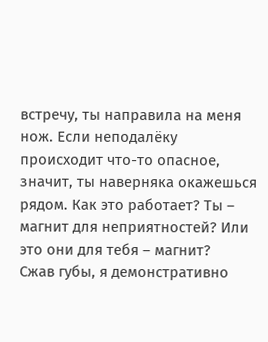встречу, ты направила на меня нож. Если неподалёку происходит что-то опасное, значит, ты наверняка окажешься рядом. Как это работает? Ты – магнит для неприятностей? Или это они для тебя – магнит?
Сжав губы, я демонстративно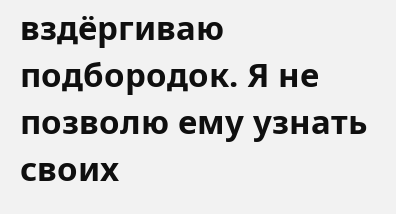вздёргиваю подбородок. Я не позволю ему узнать своих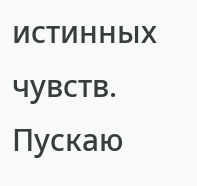истинных чувств. Пускаю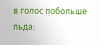в голос побольше льда: